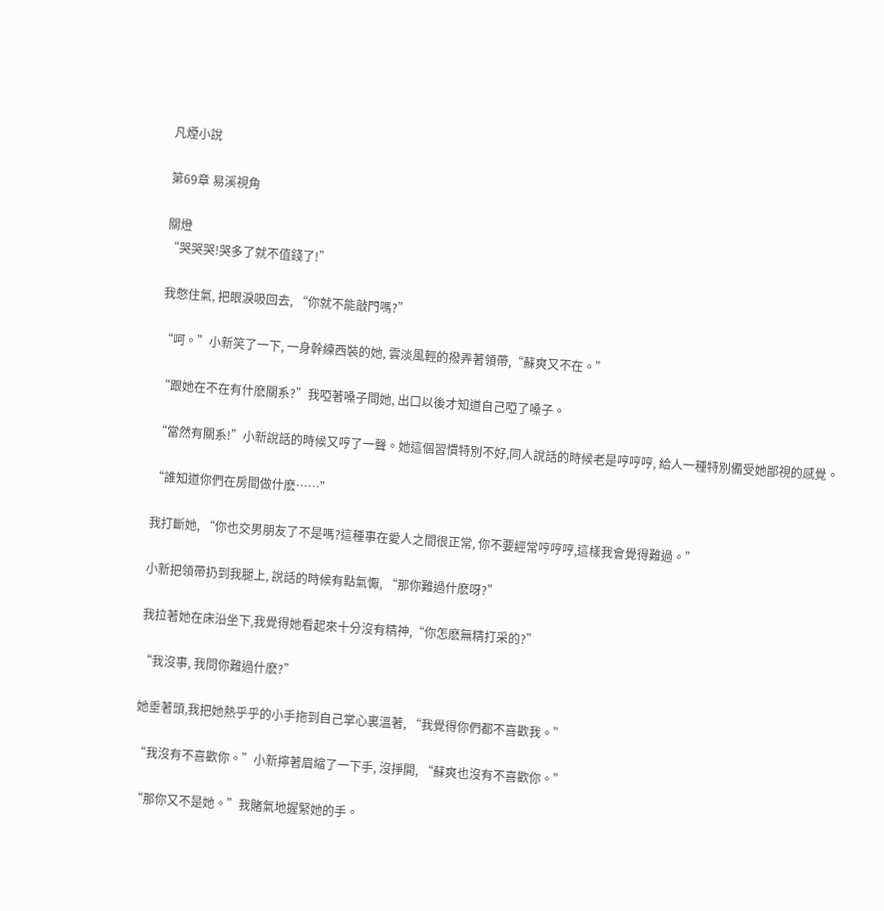凡煙小說

第69章 易溪視角

關燈
“哭哭哭!哭多了就不值錢了!”

我憋住氣, 把眼淚吸回去, “你就不能敲門嗎?”

“呵。”小新笑了一下, 一身幹練西裝的她, 雲淡風輕的撥弄著領帶,“蘇爽又不在。”

“跟她在不在有什麽關系?”我啞著嗓子問她, 出口以後才知道自己啞了嗓子。

“當然有關系!”小新說話的時候又哼了一聲。她這個習慣特別不好,同人說話的時候老是哼哼哼, 給人一種特別備受她鄙視的感覺。

“誰知道你們在房間做什麽……”

我打斷她, “你也交男朋友了不是嗎?這種事在愛人之間很正常, 你不要經常哼哼哼,這樣我會覺得難過。”

小新把領帶扔到我腿上, 說話的時候有點氣懨, “那你難過什麽呀?”

我拉著她在床沿坐下,我覺得她看起來十分沒有精神,“你怎麽無精打采的?”

“我沒事, 我問你難過什麽?”

她垂著頭,我把她熱乎乎的小手拖到自己掌心裏溫著, “我覺得你們都不喜歡我。”

“我沒有不喜歡你。”小新擰著眉縮了一下手, 沒掙開, “蘇爽也沒有不喜歡你。”

“那你又不是她。”我賭氣地握緊她的手。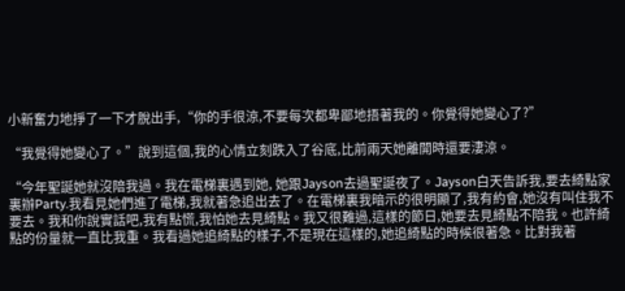小新奮力地掙了一下才脫出手,“你的手很涼,不要每次都卑鄙地捂著我的。你覺得她變心了?”

“我覺得她變心了。”說到這個,我的心情立刻跌入了谷底,比前兩天她離開時還要淒涼。

“今年聖誕她就沒陪我過。我在電梯裏遇到她, 她跟Jayson去過聖誕夜了。Jayson白天告訴我,要去綺點家裏辦Party.我看見她們進了電梯,我就著急追出去了。在電梯裏我暗示的很明顯了,我有約會,她沒有叫住我不要去。我和你說實話吧,我有點慌,我怕她去見綺點。我又很難過,這樣的節日,她要去見綺點不陪我。也許綺點的份量就一直比我重。我看過她追綺點的樣子,不是現在這樣的,她追綺點的時候很著急。比對我著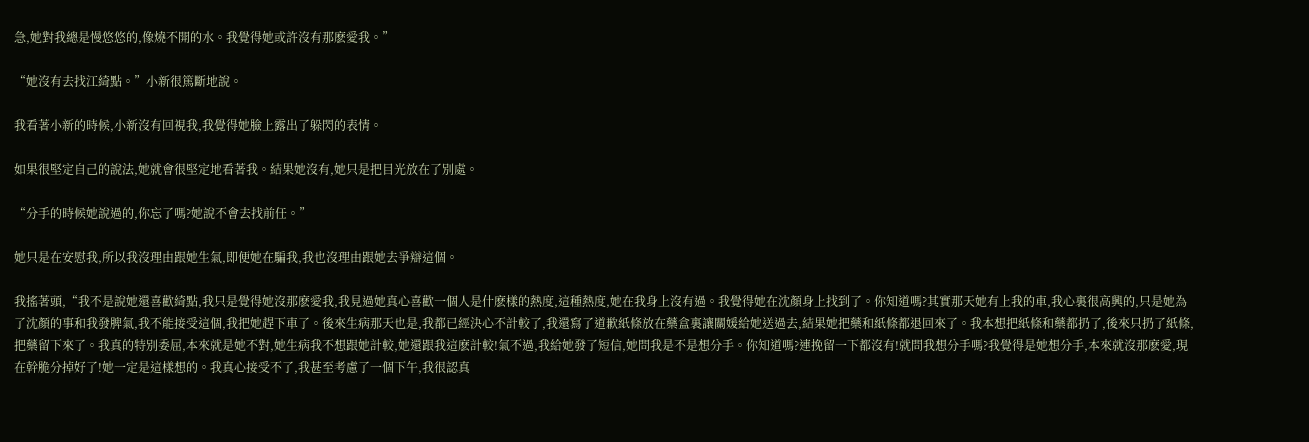急,她對我總是慢悠悠的,像燒不開的水。我覺得她或許沒有那麽愛我。”

“她沒有去找江綺點。”小新很篤斷地說。

我看著小新的時候,小新沒有回視我,我覺得她臉上露出了躲閃的表情。

如果很堅定自己的說法,她就會很堅定地看著我。結果她沒有,她只是把目光放在了別處。

“分手的時候她說過的,你忘了嗎?她說不會去找前任。”

她只是在安慰我,所以我沒理由跟她生氣,即便她在騙我,我也沒理由跟她去爭辯這個。

我搖著頭,“我不是說她還喜歡綺點,我只是覺得她沒那麽愛我,我見過她真心喜歡一個人是什麽樣的熱度,這種熱度,她在我身上沒有過。我覺得她在沈顏身上找到了。你知道嗎?其實那天她有上我的車,我心裏很高興的,只是她為了沈顏的事和我發脾氣,我不能接受這個,我把她趕下車了。後來生病那天也是,我都已經決心不計較了,我還寫了道歉紙條放在藥盒裏讓關媛給她送過去,結果她把藥和紙條都退回來了。我本想把紙條和藥都扔了,後來只扔了紙條,把藥留下來了。我真的特別委屈,本來就是她不對,她生病我不想跟她計較,她還跟我這麽計較!氣不過,我給她發了短信,她問我是不是想分手。你知道嗎?連挽留一下都沒有!就問我想分手嗎?我覺得是她想分手,本來就沒那麽愛,現在幹脆分掉好了!她一定是這樣想的。我真心接受不了,我甚至考慮了一個下午,我很認真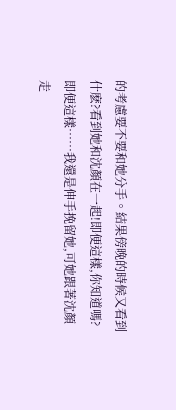的考慮要不要和她分手。結果傍晚的時候又看到什麽?看到她和沈顏在一起!即便這樣,你知道嗎?即便這樣……我還是伸手挽留她,可她跟著沈顏走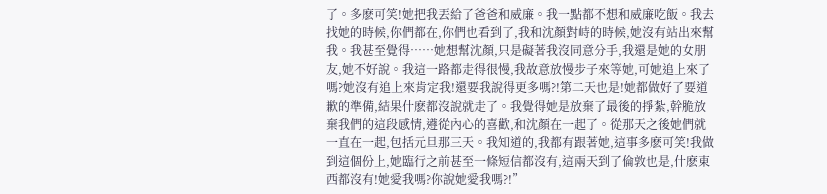了。多麽可笑!她把我丟給了爸爸和威廉。我一點都不想和威廉吃飯。我去找她的時候,你們都在,你們也看到了,我和沈顏對峙的時候,她沒有站出來幫我。我甚至覺得……她想幫沈顏,只是礙著我沒同意分手,我還是她的女朋友,她不好說。我這一路都走得很慢,我故意放慢步子來等她,可她追上來了嗎?她沒有追上來肯定我!還要我說得更多嗎?!第二天也是!她都做好了要道歉的準備,結果什麽都沒說就走了。我覺得她是放棄了最後的掙紮,幹脆放棄我們的這段感情,遵從內心的喜歡,和沈顏在一起了。從那天之後她們就一直在一起,包括元旦那三天。我知道的,我都有跟著她,這事多麽可笑!我做到這個份上,她臨行之前甚至一條短信都沒有,這兩天到了倫敦也是,什麽東西都沒有!她愛我嗎?你說她愛我嗎?!”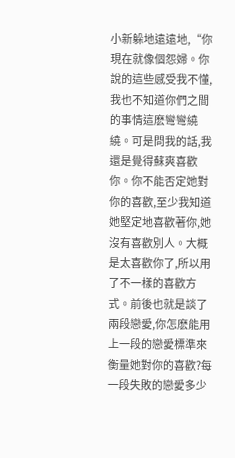小新躲地遠遠地,“你現在就像個怨婦。你說的這些感受我不懂,我也不知道你們之間的事情這麽彎彎繞繞。可是問我的話,我還是覺得蘇爽喜歡你。你不能否定她對你的喜歡,至少我知道她堅定地喜歡著你,她沒有喜歡別人。大概是太喜歡你了,所以用了不一樣的喜歡方式。前後也就是談了兩段戀愛,你怎麽能用上一段的戀愛標準來衡量她對你的喜歡?每一段失敗的戀愛多少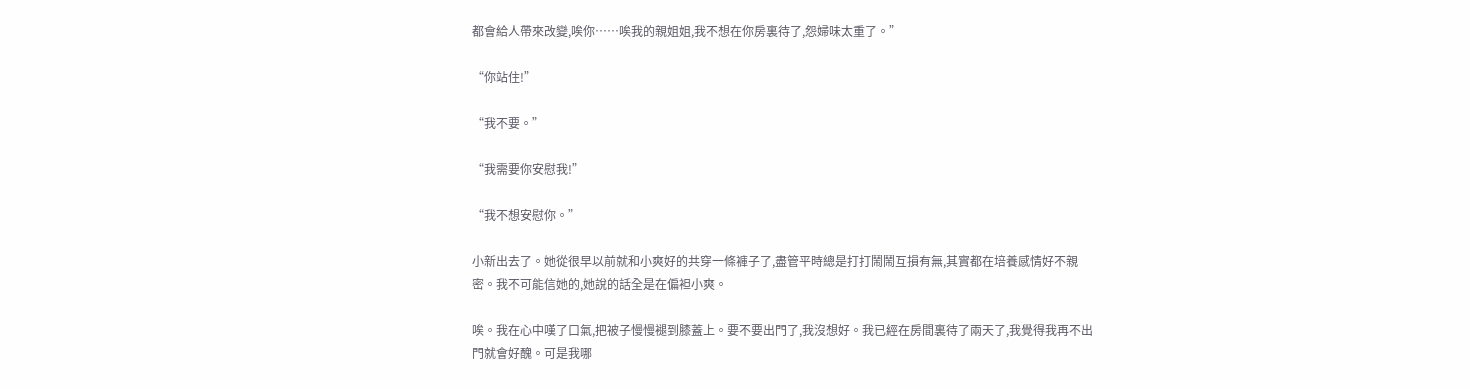都會給人帶來改變,唉你……唉我的親姐姐,我不想在你房裏待了,怨婦味太重了。”

“你站住!”

“我不要。”

“我需要你安慰我!”

“我不想安慰你。”

小新出去了。她從很早以前就和小爽好的共穿一條褲子了,盡管平時總是打打鬧鬧互損有無,其實都在培養感情好不親密。我不可能信她的,她說的話全是在偏袒小爽。

唉。我在心中嘆了口氣,把被子慢慢褪到膝蓋上。要不要出門了,我沒想好。我已經在房間裏待了兩天了,我覺得我再不出門就會好醜。可是我哪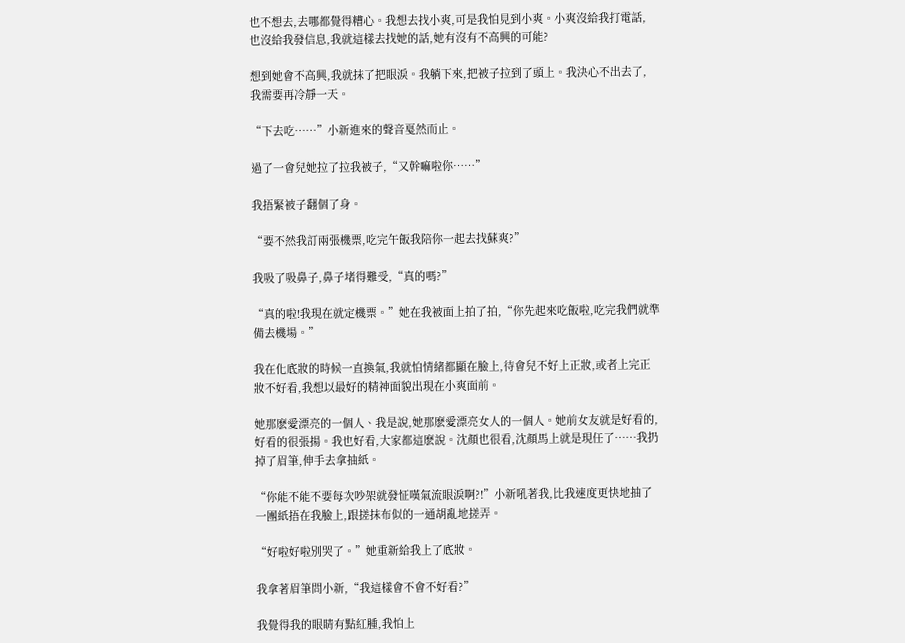也不想去,去哪都覺得糟心。我想去找小爽,可是我怕見到小爽。小爽沒給我打電話,也沒給我發信息,我就這樣去找她的話,她有沒有不高興的可能?

想到她會不高興,我就抹了把眼淚。我躺下來,把被子拉到了頭上。我決心不出去了,我需要再冷靜一天。

“下去吃……”小新進來的聲音戛然而止。

過了一會兒她拉了拉我被子,“又幹嘛啦你……”

我捂緊被子翻個了身。

“要不然我訂兩張機票,吃完午飯我陪你一起去找蘇爽?”

我吸了吸鼻子,鼻子堵得難受,“真的嗎?”

“真的啦!我現在就定機票。”她在我被面上拍了拍,“你先起來吃飯啦,吃完我們就準備去機場。”

我在化底妝的時候一直換氣,我就怕情緒都顯在臉上,待會兒不好上正妝,或者上完正妝不好看,我想以最好的精神面貌出現在小爽面前。

她那麽愛漂亮的一個人、我是說,她那麽愛漂亮女人的一個人。她前女友就是好看的,好看的很張揚。我也好看,大家都這麽說。沈顏也很看,沈顏馬上就是現任了……我扔掉了眉筆,伸手去拿抽紙。

“你能不能不要每次吵架就發怔嘆氣流眼淚啊?!”小新吼著我,比我速度更快地抽了一團紙捂在我臉上,跟搓抹布似的一通胡亂地搓弄。

“好啦好啦別哭了。”她重新給我上了底妝。

我拿著眉筆問小新,“我這樣會不會不好看?”

我覺得我的眼睛有點紅腫,我怕上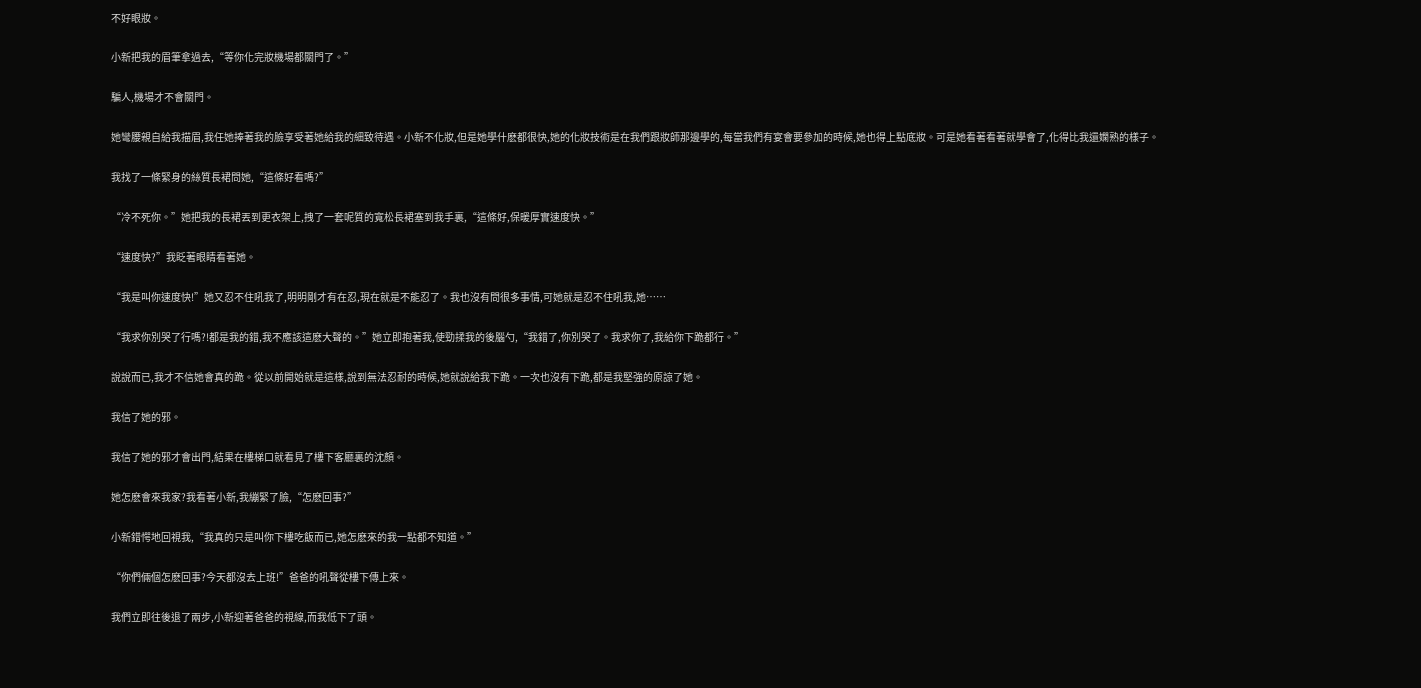不好眼妝。

小新把我的眉筆拿過去,“等你化完妝機場都關門了。”

騙人,機場才不會關門。

她彎腰親自給我描眉,我任她捧著我的臉享受著她給我的細致待遇。小新不化妝,但是她學什麽都很快,她的化妝技術是在我們跟妝師那邊學的,每當我們有宴會要參加的時候,她也得上點底妝。可是她看著看著就學會了,化得比我還嫻熟的樣子。

我找了一條緊身的絲質長裙問她,“這條好看嗎?”

“冷不死你。”她把我的長裙丟到更衣架上,拽了一套呢質的寬松長裙塞到我手裏,“這條好,保暖厚實速度快。”

“速度快?”我眨著眼睛看著她。

“我是叫你速度快!”她又忍不住吼我了,明明剛才有在忍,現在就是不能忍了。我也沒有問很多事情,可她就是忍不住吼我,她……

“我求你別哭了行嗎?!都是我的錯,我不應該這麽大聲的。”她立即抱著我,使勁揉我的後腦勺,“我錯了,你別哭了。我求你了,我給你下跪都行。”

說說而已,我才不信她會真的跪。從以前開始就是這樣,說到無法忍耐的時候,她就說給我下跪。一次也沒有下跪,都是我堅強的原諒了她。

我信了她的邪。

我信了她的邪才會出門,結果在樓梯口就看見了樓下客廳裏的沈顏。

她怎麽會來我家?我看著小新,我繃緊了臉,“怎麽回事?”

小新錯愕地回視我,“我真的只是叫你下樓吃飯而已,她怎麽來的我一點都不知道。”

“你們倆個怎麽回事?今天都沒去上班!”爸爸的吼聲從樓下傳上來。

我們立即往後退了兩步,小新迎著爸爸的視線,而我低下了頭。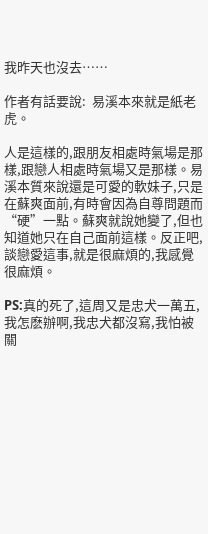我昨天也沒去……

作者有話要說:  易溪本來就是紙老虎。

人是這樣的,跟朋友相處時氣場是那樣,跟戀人相處時氣場又是那樣。易溪本質來說還是可愛的軟妹子,只是在蘇爽面前,有時會因為自尊問題而“硬”一點。蘇爽就說她變了,但也知道她只在自己面前這樣。反正吧,談戀愛這事,就是很麻煩的,我感覺很麻煩。

PS:真的死了,這周又是忠犬一萬五,我怎麽辦啊,我忠犬都沒寫,我怕被關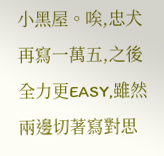小黑屋。唉,忠犬再寫一萬五,之後全力更EASY,雖然兩邊切著寫對思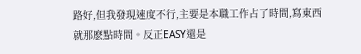路好,但我發現速度不行,主要是本職工作占了時間,寫東西就那麽點時間。反正EASY還是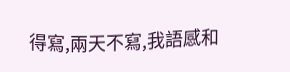得寫,兩天不寫,我語感和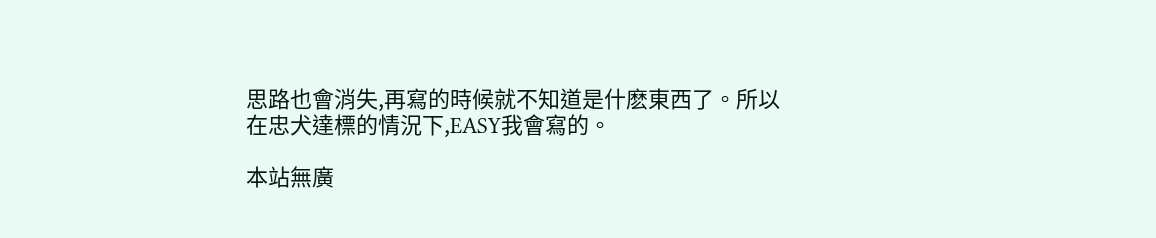思路也會消失,再寫的時候就不知道是什麽東西了。所以在忠犬達標的情況下,EASY我會寫的。

本站無廣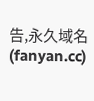告,永久域名(fanyan.cc)